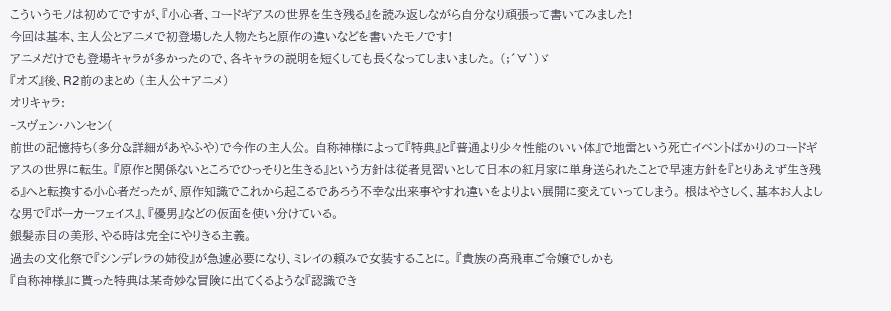こういうモノは初めてですが、『小心者、コードギアスの世界を生き残る』を読み返しながら自分なり頑張って書いてみました!
今回は基本、主人公とアニメで初登場した人物たちと原作の違いなどを書いたモノです!
アニメだけでも登場キャラが多かったので、各キャラの説明を短くしても長くなってしまいました。 (;´∀`)ゞ
『オズ』後、R2前のまとめ (主人公+アニメ)
オリキャラ:
‐スヴェン・ハンセン(
前世の記憶持ち(多分&詳細があやふや)で今作の主人公。 自称神様によって『特典』と『普通より少々性能のいい体』で地雷という死亡イベントばかりのコードギアスの世界に転生。 『原作と関係ないところでひっそりと生きる』という方針は従者見習いとして日本の紅月家に単身送られたことで早速方針を『とりあえず生き残る』へと転換する小心者だったが、原作知識でこれから起こるであろう不幸な出来事やすれ違いをよりよい展開に変えていってしまう。 根はやさしく、基本お人よしな男で『ポーカーフェイス』、『優男』などの仮面を使い分けている。
銀髪赤目の美形、やる時は完全にやりきる主義。
過去の文化祭で『シンデレラの姉役』が急遽必要になり、ミレイの頼みで女装することに。 『貴族の高飛車ご令嬢でしかも
『自称神様』に貰った特典は某奇妙な冒険に出てくるような『認識でき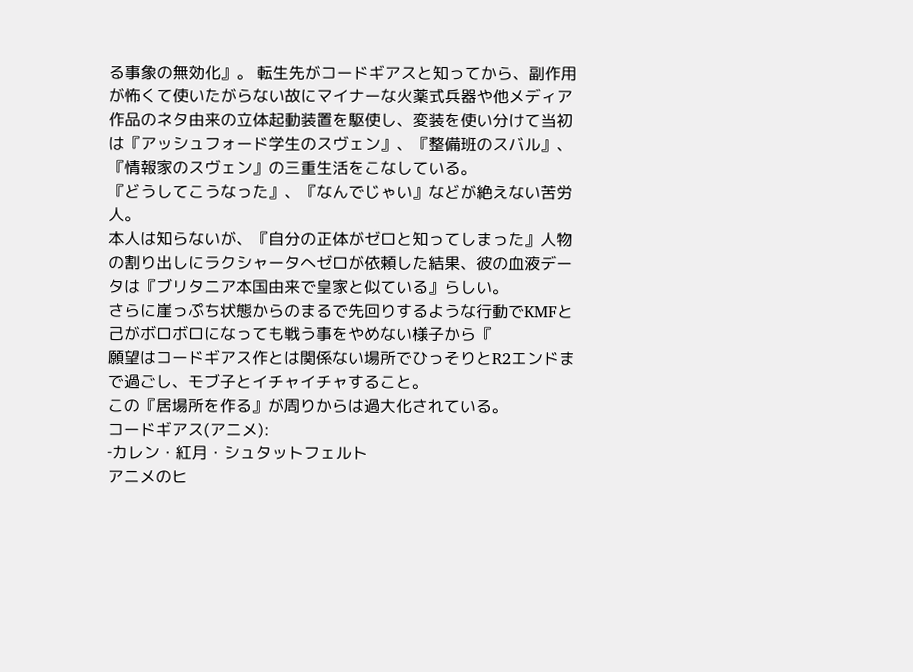る事象の無効化』。 転生先がコードギアスと知ってから、副作用が怖くて使いたがらない故にマイナーな火薬式兵器や他メディア作品のネタ由来の立体起動装置を駆使し、変装を使い分けて当初は『アッシュフォード学生のスヴェン』、『整備班のスバル』、『情報家のスヴェン』の三重生活をこなしている。
『どうしてこうなった』、『なんでじゃい』などが絶えない苦労人。
本人は知らないが、『自分の正体がゼロと知ってしまった』人物の割り出しにラクシャータへゼロが依頼した結果、彼の血液データは『ブリタニア本国由来で皇家と似ている』らしい。
さらに崖っぷち状態からのまるで先回りするような行動でKMFと己がボロボロになっても戦う事をやめない様子から『
願望はコードギアス作とは関係ない場所でひっそりとR2エンドまで過ごし、モブ子とイチャイチャすること。
この『居場所を作る』が周りからは過大化されている。
コードギアス(アニメ):
‐カレン・紅月・シュタットフェルト
アニメのヒ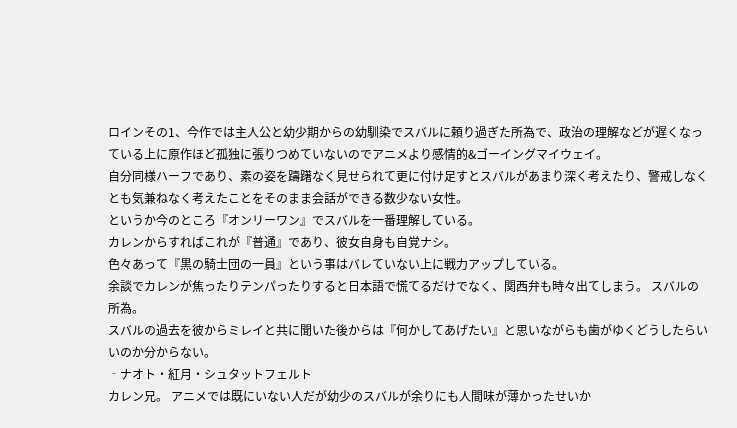ロインその1、今作では主人公と幼少期からの幼馴染でスバルに頼り過ぎた所為で、政治の理解などが遅くなっている上に原作ほど孤独に張りつめていないのでアニメより感情的&ゴーイングマイウェイ。
自分同様ハーフであり、素の姿を躊躇なく見せられて更に付け足すとスバルがあまり深く考えたり、警戒しなくとも気兼ねなく考えたことをそのまま会話ができる数少ない女性。
というか今のところ『オンリーワン』でスバルを一番理解している。
カレンからすればこれが『普通』であり、彼女自身も自覚ナシ。
色々あって『黒の騎士団の一員』という事はバレていない上に戦力アップしている。
余談でカレンが焦ったりテンパったりすると日本語で慌てるだけでなく、関西弁も時々出てしまう。 スバルの所為。
スバルの過去を彼からミレイと共に聞いた後からは『何かしてあげたい』と思いながらも歯がゆくどうしたらいいのか分からない。
‐ナオト・紅月・シュタットフェルト
カレン兄。 アニメでは既にいない人だが幼少のスバルが余りにも人間味が薄かったせいか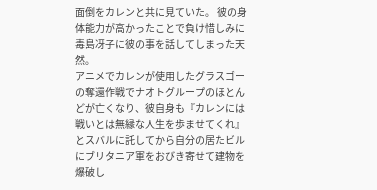面倒をカレンと共に見ていた。 彼の身体能力が高かったことで負け惜しみに毒島冴子に彼の事を話してしまった天然。
アニメでカレンが使用したグラスゴーの奪還作戦でナオトグループのほとんどが亡くなり、彼自身も『カレンには戦いとは無縁な人生を歩ませてくれ』とスバルに託してから自分の居たビルにブリタニア軍をおびき寄せて建物を爆破し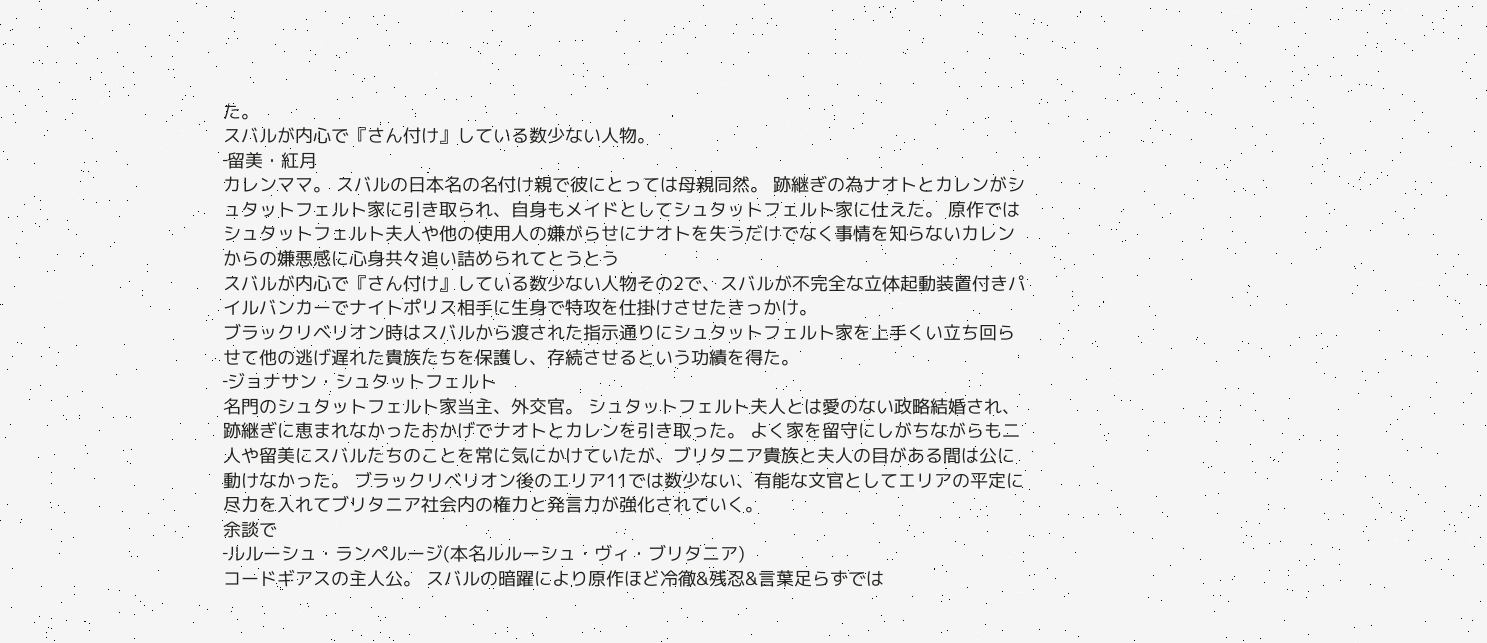た。
スバルが内心で『さん付け』している数少ない人物。
‐留美・紅月
カレンママ。 スバルの日本名の名付け親で彼にとっては母親同然。 跡継ぎの為ナオトとカレンがシュタットフェルト家に引き取られ、自身もメイドとしてシュタットフェルト家に仕えた。 原作ではシュタットフェルト夫人や他の使用人の嫌がらせにナオトを失うだけでなく事情を知らないカレンからの嫌悪感に心身共々追い詰められてとうとう
スバルが内心で『さん付け』している数少ない人物その2で、スバルが不完全な立体起動装置付きパイルバンカーでナイトポリス相手に生身で特攻を仕掛けさせたきっかけ。
ブラックリベリオン時はスバルから渡された指示通りにシュタットフェルト家を上手くい立ち回らせて他の逃げ遅れた貴族たちを保護し、存続させるという功績を得た。
‐ジョナサン・シュタットフェルト
名門のシュタットフェルト家当主、外交官。 シュタットフェルト夫人とは愛のない政略結婚され、跡継ぎに恵まれなかったおかげでナオトとカレンを引き取った。 よく家を留守にしがちながらも二人や留美にスバルたちのことを常に気にかけていたが、ブリタニア貴族と夫人の目がある間は公に動けなかった。 ブラックリベリオン後のエリア11では数少ない、有能な文官としてエリアの平定に尽力を入れてブリタニア社会内の権力と発言力が強化されていく。
余談で
‐ルルーシュ・ランペルージ(本名ルルーシュ・ヴィ・ブリタニア)
コードギアスの主人公。 スバルの暗躍により原作ほど冷徹&残忍&言葉足らずでは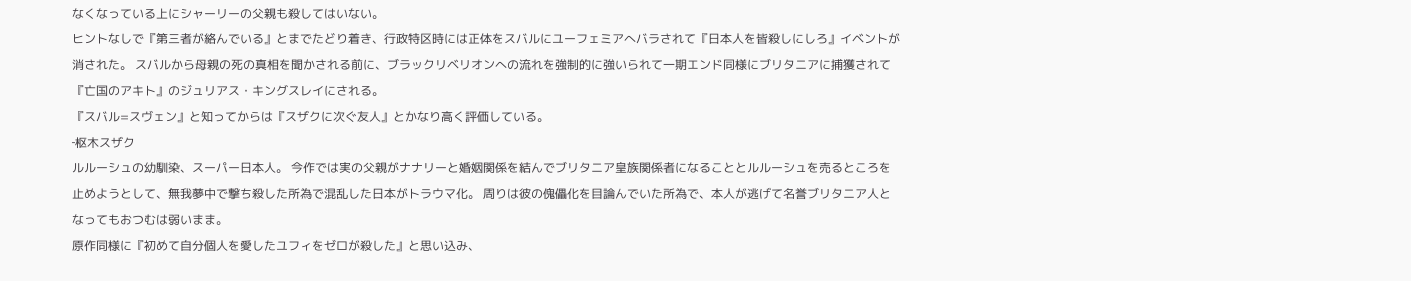なくなっている上にシャーリーの父親も殺してはいない。
ヒントなしで『第三者が絡んでいる』とまでたどり着き、行政特区時には正体をスバルにユーフェミアへバラされて『日本人を皆殺しにしろ』イベントが消された。 スバルから母親の死の真相を聞かされる前に、ブラックリベリオンへの流れを強制的に強いられて一期エンド同様にブリタニアに捕獲されて『亡国のアキト』のジュリアス・キングスレイにされる。
『スバル=スヴェン』と知ってからは『スザクに次ぐ友人』とかなり高く評価している。
‐枢木スザク
ルルーシュの幼馴染、スーパー日本人。 今作では実の父親がナナリーと婚姻関係を結んでブリタニア皇族関係者になることとルルーシュを売るところを止めようとして、無我夢中で撃ち殺した所為で混乱した日本がトラウマ化。 周りは彼の傀儡化を目論んでいた所為で、本人が逃げて名誉ブリタニア人となってもおつむは弱いまま。
原作同様に『初めて自分個人を愛したユフィをゼロが殺した』と思い込み、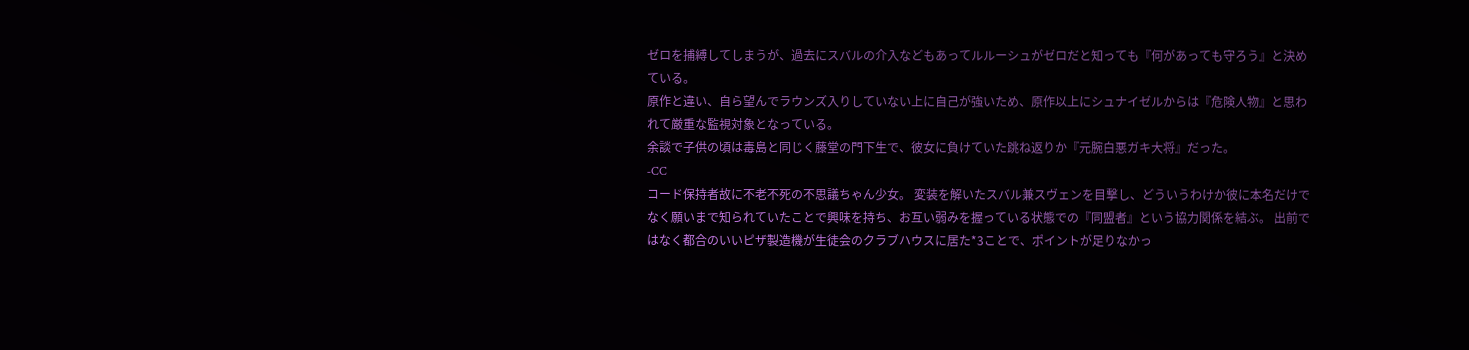ゼロを捕縛してしまうが、過去にスバルの介入などもあってルルーシュがゼロだと知っても『何があっても守ろう』と決めている。
原作と違い、自ら望んでラウンズ入りしていない上に自己が強いため、原作以上にシュナイゼルからは『危険人物』と思われて厳重な監視対象となっている。
余談で子供の頃は毒島と同じく藤堂の門下生で、彼女に負けていた跳ね返りか『元腕白悪ガキ大将』だった。
‐CC
コード保持者故に不老不死の不思議ちゃん少女。 変装を解いたスバル兼スヴェンを目撃し、どういうわけか彼に本名だけでなく願いまで知られていたことで興味を持ち、お互い弱みを握っている状態での『同盟者』という協力関係を結ぶ。 出前ではなく都合のいいピザ製造機が生徒会のクラブハウスに居た*3ことで、ポイントが足りなかっ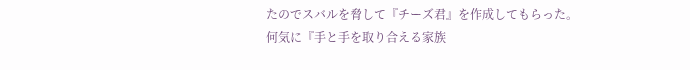たのでスバルを脅して『チーズ君』を作成してもらった。
何気に『手と手を取り合える家族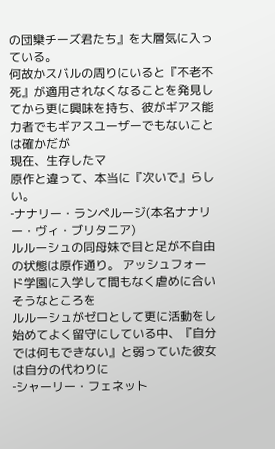の団欒チーズ君たち』を大層気に入っている。
何故かスバルの周りにいると『不老不死』が適用されなくなることを発見してから更に興味を持ち、彼がギアス能力者でもギアスユーザーでもないことは確かだが
現在、生存したマ
原作と違って、本当に『次いで』らしい。
‐ナナリー・ランペルージ(本名ナナリー・ヴィ・ブリタニア)
ルルーシュの同母妹で目と足が不自由の状態は原作通り。 アッシュフォード学園に入学して間もなく虐めに合いそうなところを
ルルーシュがゼロとして更に活動をし始めてよく留守にしている中、『自分では何もできない』と弱っていた彼女は自分の代わりに
‐シャーリー・フェネット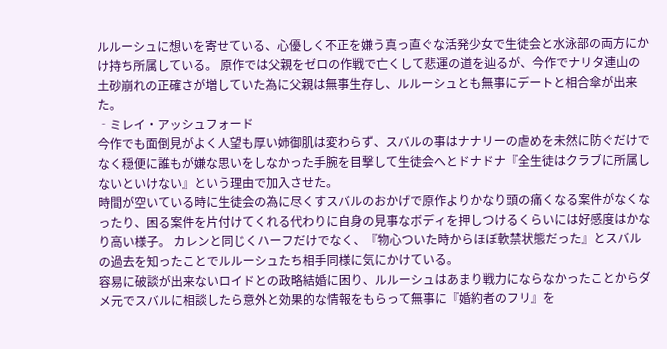ルルーシュに想いを寄せている、心優しく不正を嫌う真っ直ぐな活発少女で生徒会と水泳部の両方にかけ持ち所属している。 原作では父親をゼロの作戦で亡くして悲運の道を辿るが、今作でナリタ連山の土砂崩れの正確さが増していた為に父親は無事生存し、ルルーシュとも無事にデートと相合傘が出来た。
‐ミレイ・アッシュフォード
今作でも面倒見がよく人望も厚い姉御肌は変わらず、スバルの事はナナリーの虐めを未然に防ぐだけでなく穏便に誰もが嫌な思いをしなかった手腕を目撃して生徒会へとドナドナ『全生徒はクラブに所属しないといけない』という理由で加入させた。
時間が空いている時に生徒会の為に尽くすスバルのおかげで原作よりかなり頭の痛くなる案件がなくなったり、困る案件を片付けてくれる代わりに自身の見事なボディを押しつけるくらいには好感度はかなり高い様子。 カレンと同じくハーフだけでなく、『物心ついた時からほぼ軟禁状態だった』とスバルの過去を知ったことでルルーシュたち相手同様に気にかけている。
容易に破談が出来ないロイドとの政略結婚に困り、ルルーシュはあまり戦力にならなかったことからダメ元でスバルに相談したら意外と効果的な情報をもらって無事に『婚約者のフリ』を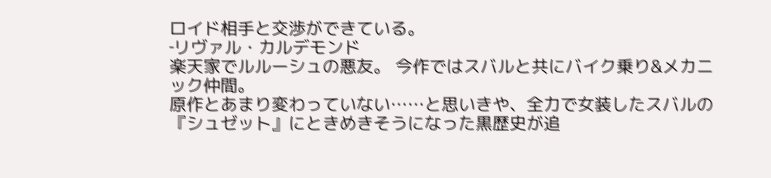ロイド相手と交渉ができている。
‐リヴァル・カルデモンド
楽天家でルルーシュの悪友。 今作ではスバルと共にバイク乗り&メカニック仲間。
原作とあまり変わっていない……と思いきや、全力で女装したスバルの『シュゼット』にときめきそうになった黒歴史が追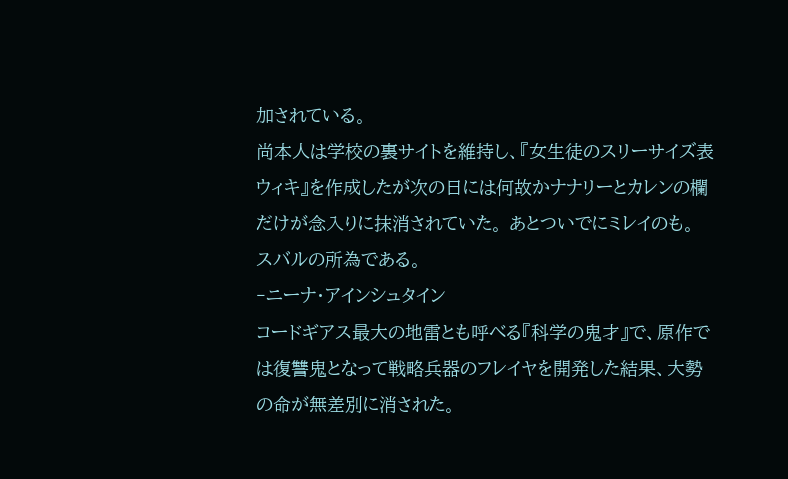加されている。
尚本人は学校の裏サイトを維持し、『女生徒のスリーサイズ表ウィキ』を作成したが次の日には何故かナナリーとカレンの欄だけが念入りに抹消されていた。 あとついでにミレイのも。
スバルの所為である。
‐ニーナ・アインシュタイン
コードギアス最大の地雷とも呼べる『科学の鬼才』で、原作では復讐鬼となって戦略兵器のフレイヤを開発した結果、大勢の命が無差別に消された。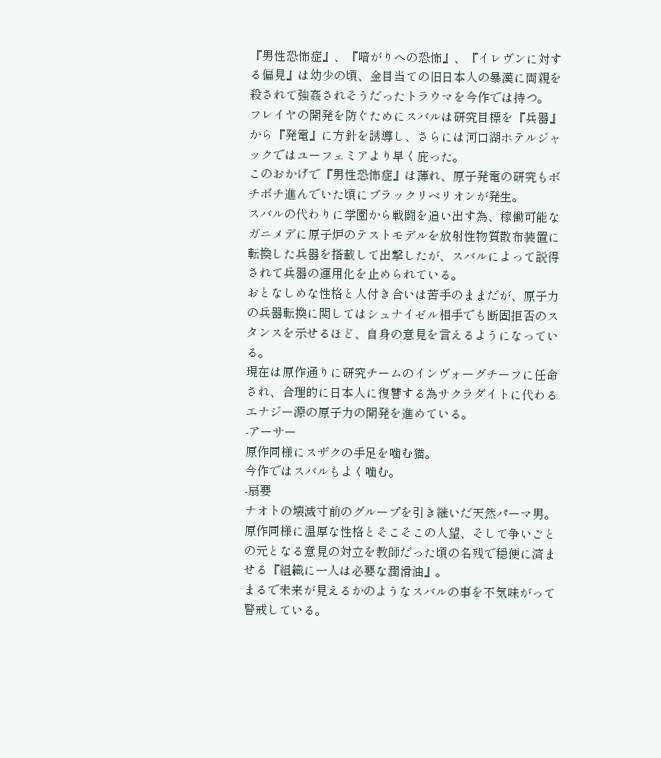『男性恐怖症』、『暗がりへの恐怖』、『イレヴンに対する偏見』は幼少の頃、金目当ての旧日本人の暴漢に両親を殺されて強姦されそうだったトラウマを今作では持つ。
フレイヤの開発を防ぐためにスバルは研究目標を『兵器』から『発電』に方針を誘導し、さらには河口湖ホテルジャックではユーフェミアより早く庇った。
このおかげで『男性恐怖症』は薄れ、原子発電の研究もボチボチ進んでいた頃にブラックリベリオンが発生。
スバルの代わりに学園から戦闘を追い出す為、稼働可能なガニメデに原子炉のテストモデルを放射性物質散布装置に転換した兵器を搭載して出撃したが、スバルによって説得されて兵器の運用化を止められている。
おとなしめな性格と人付き合いは苦手のままだが、原子力の兵器転換に関してはシュナイゼル相手でも断固拒否のスタンスを示せるほど、自身の意見を言えるようになっている。
現在は原作通りに研究チームのインヴォーグチーフに任命され、合理的に日本人に復讐する為サクラダイトに代わるエナジー源の原子力の開発を進めている。
‐アーサー
原作同様にスザクの手足を噛む猫。
今作ではスバルもよく噛む。
‐扇要
ナオトの壊滅寸前のグループを引き継いだ天然パーマ男。 原作同様に温厚な性格とそこそこの人望、そして争いごとの元となる意見の対立を教師だった頃の名残で穏便に済ませる『組織に一人は必要な潤滑油』。
まるで未来が見えるかのようなスバルの事を不気味がって警戒している。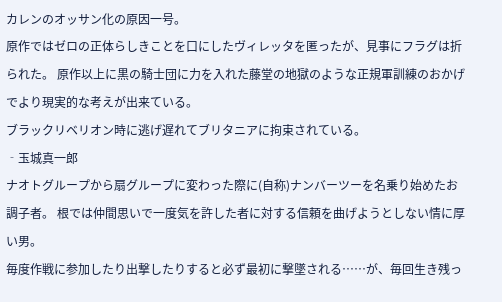カレンのオッサン化の原因一号。
原作ではゼロの正体らしきことを口にしたヴィレッタを匿ったが、見事にフラグは折られた。 原作以上に黒の騎士団に力を入れた藤堂の地獄のような正規軍訓練のおかげでより現実的な考えが出来ている。
ブラックリベリオン時に逃げ遅れてブリタニアに拘束されている。
‐玉城真一郎
ナオトグループから扇グループに変わった際に(自称)ナンバーツーを名乗り始めたお調子者。 根では仲間思いで一度気を許した者に対する信頼を曲げようとしない情に厚い男。
毎度作戦に参加したり出撃したりすると必ず最初に撃墜される……が、毎回生き残っ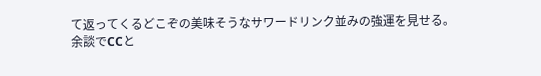て返ってくるどこぞの美味そうなサワードリンク並みの強運を見せる。
余談でCCと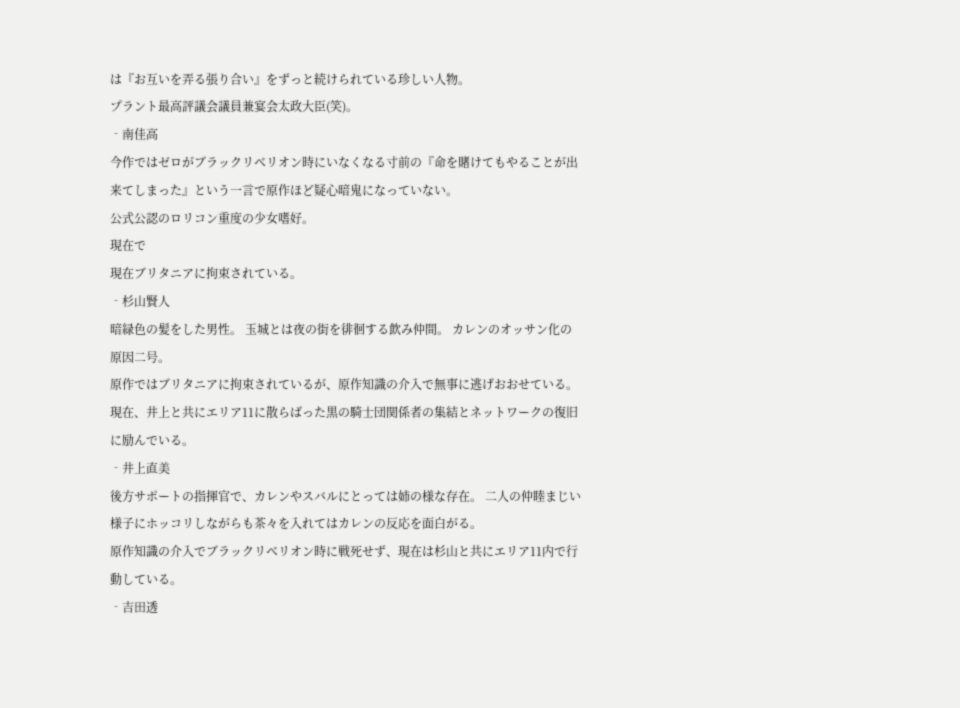は『お互いを弄る張り合い』をずっと続けられている珍しい人物。
プラント最高評議会議員兼宴会太政大臣(笑)。
‐南佳高
今作ではゼロがブラックリベリオン時にいなくなる寸前の『命を賭けてもやることが出来てしまった』という一言で原作ほど疑心暗鬼になっていない。
公式公認のロリコン重度の少女嗜好。
現在で
現在ブリタニアに拘束されている。
‐杉山賢人
暗緑色の髪をした男性。 玉城とは夜の街を徘徊する飲み仲間。 カレンのオッサン化の原因二号。
原作ではブリタニアに拘束されているが、原作知識の介入で無事に逃げおおせている。
現在、井上と共にエリア11に散らばった黒の騎士団関係者の集結とネットワークの復旧に励んでいる。
‐井上直美
後方サポートの指揮官で、カレンやスバルにとっては姉の様な存在。 二人の仲睦まじい様子にホッコリしながらも茶々を入れてはカレンの反応を面白がる。
原作知識の介入でブラックリベリオン時に戦死せず、現在は杉山と共にエリア11内で行動している。
‐吉田透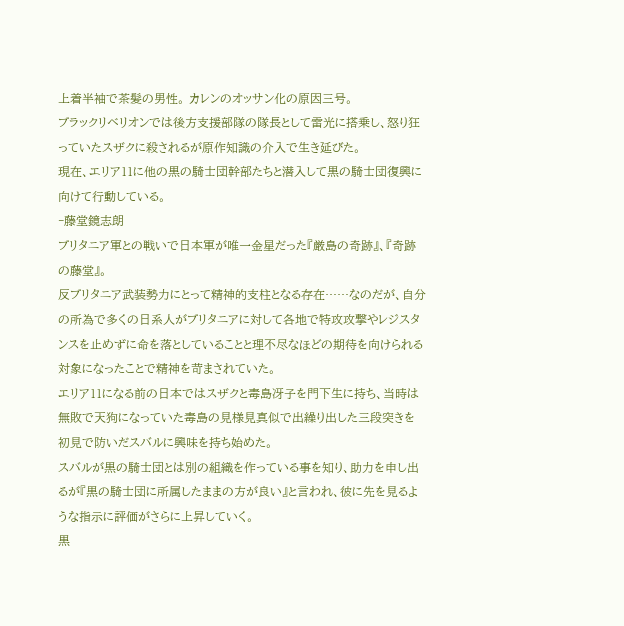上着半袖で茶髪の男性。 カレンのオッサン化の原因三号。
ブラックリベリオンでは後方支援部隊の隊長として雷光に搭乗し、怒り狂っていたスザクに殺されるが原作知識の介入で生き延びた。
現在、エリア11に他の黒の騎士団幹部たちと潜入して黒の騎士団復興に向けて行動している。
‐藤堂鏡志朗
ブリタニア軍との戦いで日本軍が唯一金星だった『厳島の奇跡』、『奇跡の藤堂』。
反ブリタニア武装勢力にとって精神的支柱となる存在……なのだが、自分の所為で多くの日系人がブリタニアに対して各地で特攻攻撃やレジスタンスを止めずに命を落としていることと理不尽なほどの期待を向けられる対象になったことで精神を苛まされていた。
エリア11になる前の日本ではスザクと毒島冴子を門下生に持ち、当時は無敗で天狗になっていた毒島の見様見真似で出繰り出した三段突きを初見で防いだスバルに興味を持ち始めた。
スバルが黒の騎士団とは別の組織を作っている事を知り、助力を申し出るが『黒の騎士団に所属したままの方が良い』と言われ、彼に先を見るような指示に評価がさらに上昇していく。
黒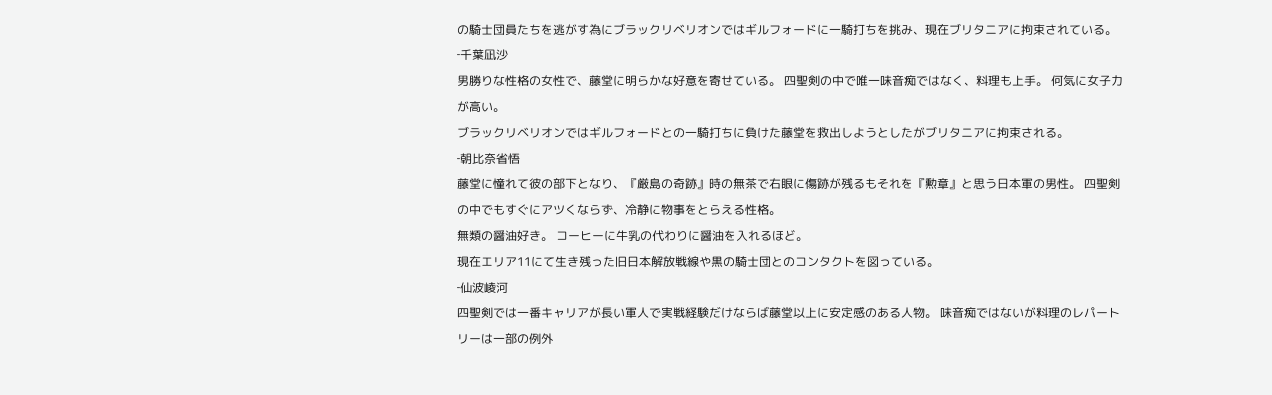の騎士団員たちを逃がす為にブラックリベリオンではギルフォードに一騎打ちを挑み、現在ブリタニアに拘束されている。
‐千葉凪沙
男勝りな性格の女性で、藤堂に明らかな好意を寄せている。 四聖剣の中で唯一味音痴ではなく、料理も上手。 何気に女子力が高い。
ブラックリベリオンではギルフォードとの一騎打ちに負けた藤堂を救出しようとしたがブリタニアに拘束される。
‐朝比奈省悟
藤堂に憧れて彼の部下となり、『厳島の奇跡』時の無茶で右眼に傷跡が残るもそれを『勲章』と思う日本軍の男性。 四聖剣の中でもすぐにアツくならず、冷静に物事をとらえる性格。
無類の醤油好き。 コーヒーに牛乳の代わりに醤油を入れるほど。
現在エリア11にて生き残った旧日本解放戦線や黒の騎士団とのコンタクトを図っている。
‐仙波崚河
四聖剣では一番キャリアが長い軍人で実戦経験だけならば藤堂以上に安定感のある人物。 味音痴ではないが料理のレパートリーは一部の例外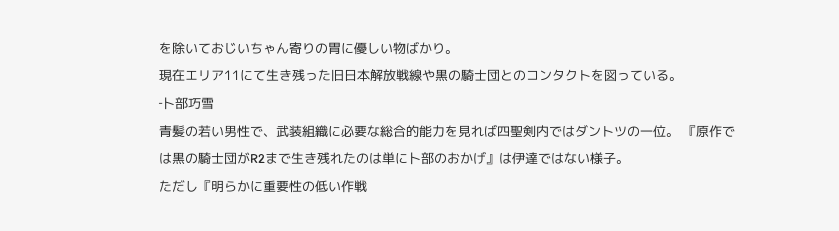を除いておじいちゃん寄りの胃に優しい物ばかり。
現在エリア11にて生き残った旧日本解放戦線や黒の騎士団とのコンタクトを図っている。
‐卜部巧雪
青髪の若い男性で、武装組織に必要な総合的能力を見れば四聖剣内ではダントツの一位。 『原作では黒の騎士団がR2まで生き残れたのは単に卜部のおかげ』は伊達ではない様子。
ただし『明らかに重要性の低い作戦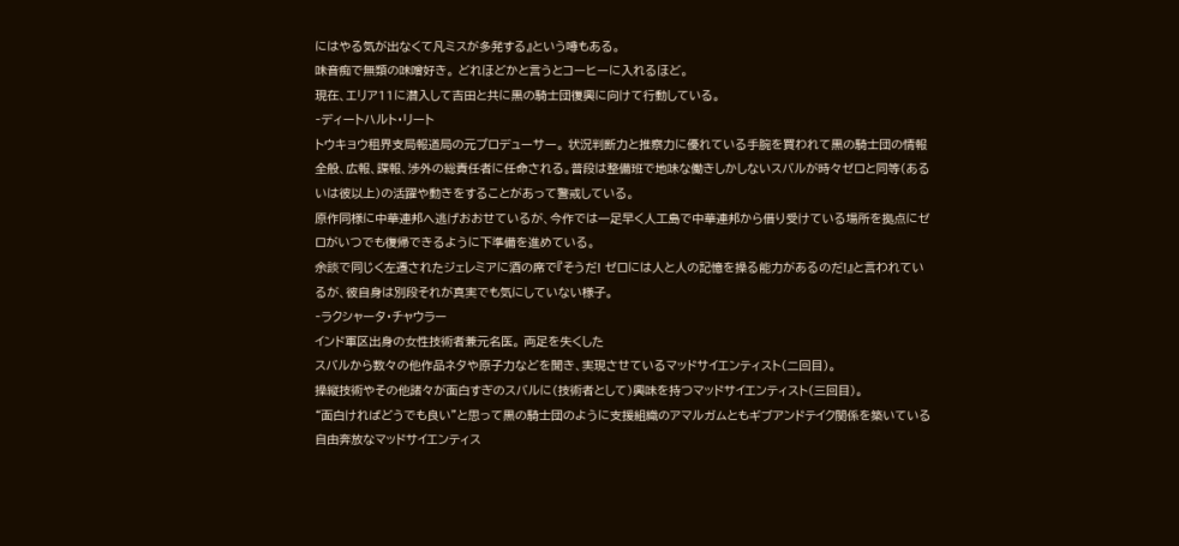にはやる気が出なくて凡ミスが多発する』という噂もある。
味音痴で無類の味噌好き。 どれほどかと言うとコーヒーに入れるほど。
現在、エリア11に潜入して吉田と共に黒の騎士団復興に向けて行動している。
‐ディートハルト・リート
トウキョウ租界支局報道局の元プロデューサー。 状況判断力と推察力に優れている手腕を買われて黒の騎士団の情報全般、広報、諜報、渉外の総責任者に任命される。普段は整備班で地味な働きしかしないスバルが時々ゼロと同等(あるいは彼以上)の活躍や動きをすることがあって警戒している。
原作同様に中華連邦へ逃げおおせているが、今作では一足早く人工島で中華連邦から借り受けている場所を拠点にゼロがいつでも復帰できるように下準備を進めている。
余談で同じく左遷されたジェレミアに酒の席で『そうだ! ゼロには人と人の記憶を操る能力があるのだ!』と言われているが、彼自身は別段それが真実でも気にしていない様子。
‐ラクシャータ・チャウラー
インド軍区出身の女性技術者兼元名医。 両足を失くした
スバルから数々の他作品ネタや原子力などを聞き、実現させているマッドサイエンティスト(二回目)。
操縦技術やその他諸々が面白すぎのスバルに(技術者として)興味を持つマッドサイエンティスト(三回目)。
“面白ければどうでも良い”と思って黒の騎士団のように支援組織のアマルガムともギブアンドテイク関係を築いている自由奔放なマッドサイエンティス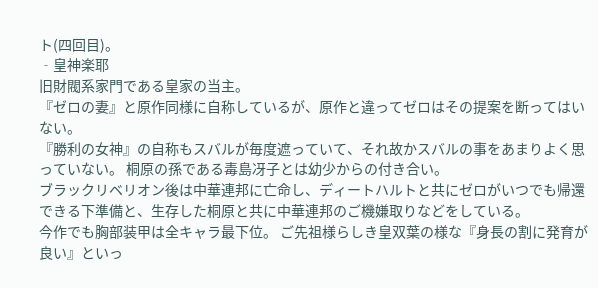ト(四回目)。
‐皇神楽耶
旧財閥系家門である皇家の当主。
『ゼロの妻』と原作同様に自称しているが、原作と違ってゼロはその提案を断ってはいない。
『勝利の女神』の自称もスバルが毎度遮っていて、それ故かスバルの事をあまりよく思っていない。 桐原の孫である毒島冴子とは幼少からの付き合い。
ブラックリベリオン後は中華連邦に亡命し、ディートハルトと共にゼロがいつでも帰還できる下準備と、生存した桐原と共に中華連邦のご機嫌取りなどをしている。
今作でも胸部装甲は全キャラ最下位。 ご先祖様らしき皇双葉の様な『身長の割に発育が良い』といっ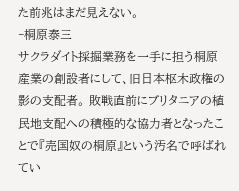た前兆はまだ見えない。
‐桐原泰三
サクラダイト採掘業務を一手に担う桐原産業の創設者にして、旧日本枢木政権の影の支配者。 敗戦直前にブリタニアの植民地支配への積極的な協力者となったことで『売国奴の桐原』という汚名で呼ばれてい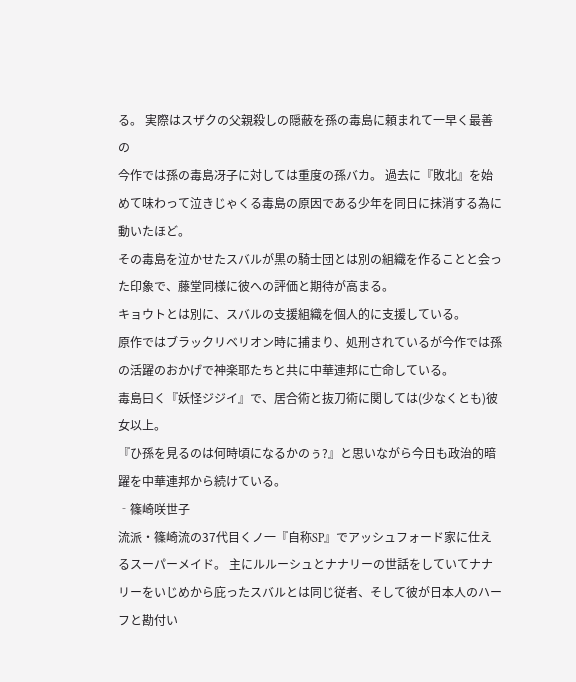る。 実際はスザクの父親殺しの隠蔽を孫の毒島に頼まれて一早く最善の
今作では孫の毒島冴子に対しては重度の孫バカ。 過去に『敗北』を始めて味わって泣きじゃくる毒島の原因である少年を同日に抹消する為に動いたほど。
その毒島を泣かせたスバルが黒の騎士団とは別の組織を作ることと会った印象で、藤堂同様に彼への評価と期待が高まる。
キョウトとは別に、スバルの支援組織を個人的に支援している。
原作ではブラックリベリオン時に捕まり、処刑されているが今作では孫の活躍のおかげで神楽耶たちと共に中華連邦に亡命している。
毒島曰く『妖怪ジジイ』で、居合術と抜刀術に関しては(少なくとも)彼女以上。
『ひ孫を見るのは何時頃になるかのぅ?』と思いながら今日も政治的暗躍を中華連邦から続けている。
‐篠崎咲世子
流派・篠崎流の37代目くノ一『自称SP』でアッシュフォード家に仕えるスーパーメイド。 主にルルーシュとナナリーの世話をしていてナナリーをいじめから庇ったスバルとは同じ従者、そして彼が日本人のハーフと勘付い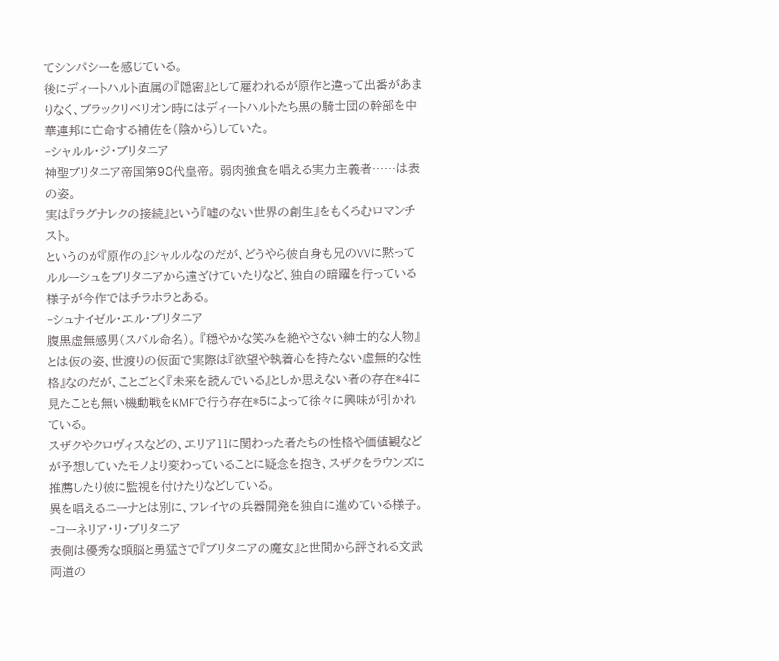てシンパシーを感じている。
後にディートハルト直属の『隠密』として雇われるが原作と違って出番があまりなく、ブラックリベリオン時にはディートハルトたち黒の騎士団の幹部を中華連邦に亡命する補佐を(陰から)していた。
‐シャルル・ジ・ブリタニア
神聖ブリタニア帝国第98代皇帝。 弱肉強食を唱える実力主義者……は表の姿。
実は『ラグナレクの接続』という『嘘のない世界の創生』をもくろむロマンチスト。
というのが『原作の』シャルルなのだが、どうやら彼自身も兄のVVに黙ってルルーシュをブリタニアから遠ざけていたりなど、独自の暗躍を行っている様子が今作ではチラホラとある。
‐シュナイゼル・エル・ブリタニア
腹黒虚無感男(スバル命名)。 『穏やかな笑みを絶やさない紳士的な人物』とは仮の姿、世渡りの仮面で実際は『欲望や執着心を持たない虚無的な性格』なのだが、ことごとく『未来を読んでいる』としか思えない者の存在*4に見たことも無い機動戦をKMFで行う存在*5によって徐々に興味が引かれている。
スザクやクロヴィスなどの、エリア11に関わった者たちの性格や価値観などが予想していたモノより変わっていることに疑念を抱き、スザクをラウンズに推薦したり彼に監視を付けたりなどしている。
異を唱えるニーナとは別に、フレイヤの兵器開発を独自に進めている様子。
‐コーネリア・リ・ブリタニア
表側は優秀な頭脳と勇猛さで『ブリタニアの魔女』と世間から評される文武両道の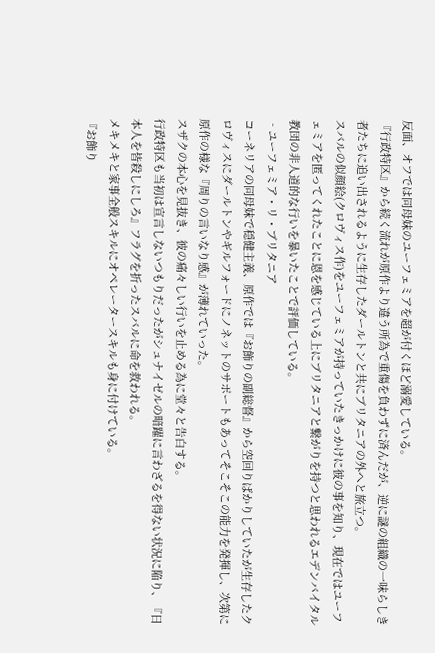反面、オフでは同母妹のユーフェミアを超が付くほど溺愛している。
『行政特区』から続く流れが原作より違う所為で重傷を負わずに済んだが、逆に謎の組織の一味らしき者たちに追い出されるように生存したダールトンと共にブリタニアの外へと旅立つ。
スバルの似顔絵(クロヴィス作)をユーフェミアが持っていたきっかけに彼の事を知り、現在ではユーフェミアを匿ってくれたことに恩を感じている上にブリタニアと繋がりを持つと思われるエデンバイタル教団の非人道的な行いを暴いたことで評価している。
‐ユーフェミア・リ・ブリタニア
コーネリアの同母妹で穏健主義、原作では『お飾りの副総督』から空回りばかりしていたが生存したクロヴィスにダールトンやギルフォードにノネットのサポートもあってそこそこの能力を発揮し、次第に原作の様な『周りの言いなり感』が薄れていった。
スザクの本心を見抜き、彼の痛々しい行いを止める為に堂々と告白する。
行政特区も当初は宣言しないつもりだったがシュナイゼルの暗躍に言わざるを得ない状況に陥り、『日本人を皆殺しにしろ』フラグを折ったスバルに命を救われる。
メキメキと家事全般スキルにオペレータースキルも身に付けている。
『お飾り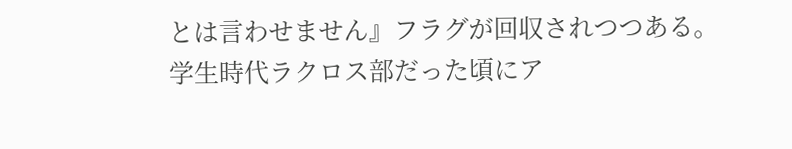とは言わせません』フラグが回収されつつある。
学生時代ラクロス部だった頃にア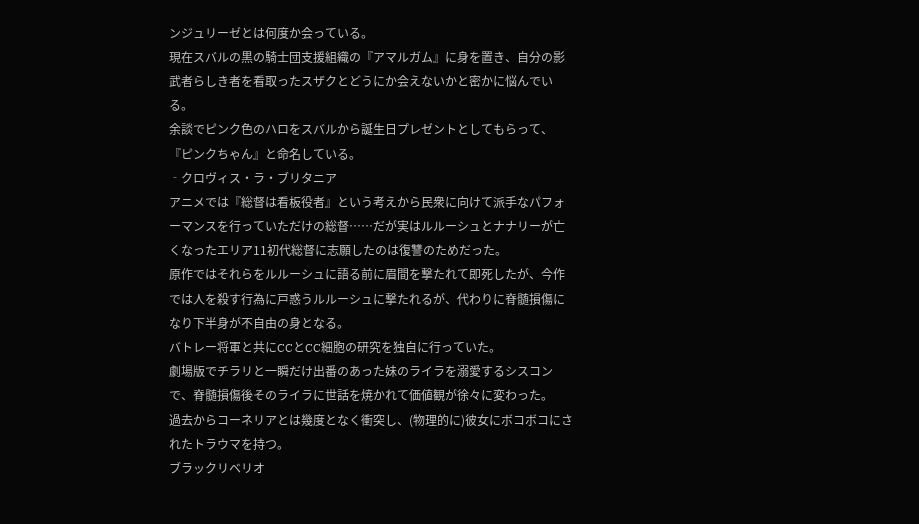ンジュリーゼとは何度か会っている。
現在スバルの黒の騎士団支援組織の『アマルガム』に身を置き、自分の影武者らしき者を看取ったスザクとどうにか会えないかと密かに悩んでいる。
余談でピンク色のハロをスバルから誕生日プレゼントとしてもらって、『ピンクちゃん』と命名している。
‐クロヴィス・ラ・ブリタニア
アニメでは『総督は看板役者』という考えから民衆に向けて派手なパフォーマンスを行っていただけの総督……だが実はルルーシュとナナリーが亡くなったエリア11初代総督に志願したのは復讐のためだった。
原作ではそれらをルルーシュに語る前に眉間を撃たれて即死したが、今作では人を殺す行為に戸惑うルルーシュに撃たれるが、代わりに脊髄損傷になり下半身が不自由の身となる。
バトレー将軍と共にCCとCC細胞の研究を独自に行っていた。
劇場版でチラリと一瞬だけ出番のあった妹のライラを溺愛するシスコンで、脊髄損傷後そのライラに世話を焼かれて価値観が徐々に変わった。
過去からコーネリアとは幾度となく衝突し、(物理的に)彼女にボコボコにされたトラウマを持つ。
ブラックリベリオ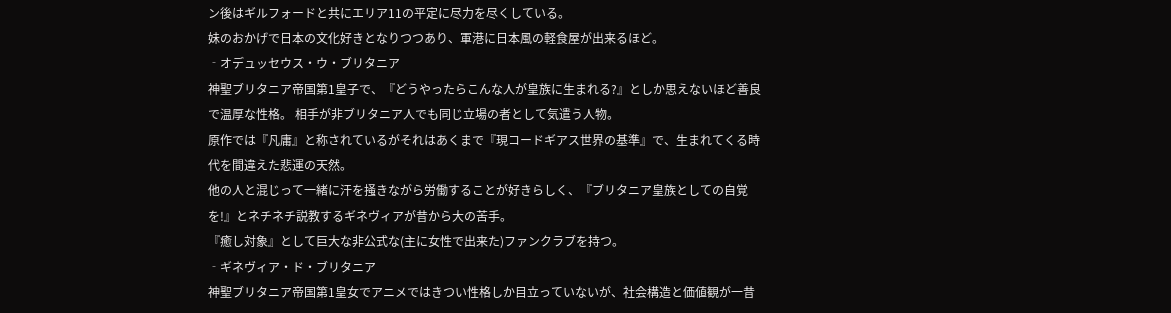ン後はギルフォードと共にエリア11の平定に尽力を尽くしている。
妹のおかげで日本の文化好きとなりつつあり、軍港に日本風の軽食屋が出来るほど。
‐オデュッセウス・ウ・ブリタニア
神聖ブリタニア帝国第1皇子で、『どうやったらこんな人が皇族に生まれる?』としか思えないほど善良で温厚な性格。 相手が非ブリタニア人でも同じ立場の者として気遣う人物。
原作では『凡庸』と称されているがそれはあくまで『現コードギアス世界の基準』で、生まれてくる時代を間違えた悲運の天然。
他の人と混じって一緒に汗を掻きながら労働することが好きらしく、『ブリタニア皇族としての自覚を!』とネチネチ説教するギネヴィアが昔から大の苦手。
『癒し対象』として巨大な非公式な(主に女性で出来た)ファンクラブを持つ。
‐ギネヴィア・ド・ブリタニア
神聖ブリタニア帝国第1皇女でアニメではきつい性格しか目立っていないが、社会構造と価値観が一昔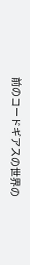前のコードギアスの世界の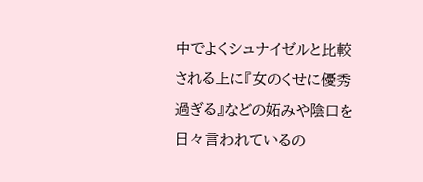中でよくシュナイゼルと比較される上に『女のくせに優秀過ぎる』などの妬みや陰口を日々言われているの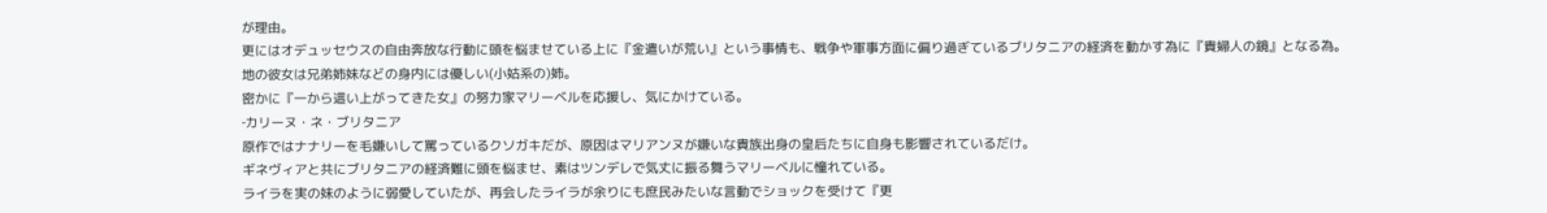が理由。
更にはオデュッセウスの自由奔放な行動に頭を悩ませている上に『金遣いが荒い』という事情も、戦争や軍事方面に偏り過ぎているブリタニアの経済を動かす為に『貴婦人の鏡』となる為。
地の彼女は兄弟姉妹などの身内には優しい(小姑系の)姉。
密かに『一から這い上がってきた女』の努力家マリーベルを応援し、気にかけている。
‐カリーヌ・ネ・ブリタニア
原作ではナナリーを毛嫌いして罵っているクソガキだが、原因はマリアンヌが嫌いな貴族出身の皇后たちに自身も影響されているだけ。
ギネヴィアと共にブリタニアの経済難に頭を悩ませ、素はツンデレで気丈に振る舞うマリーベルに憧れている。
ライラを実の妹のように弱愛していたが、再会したライラが余りにも庶民みたいな言動でショックを受けて『更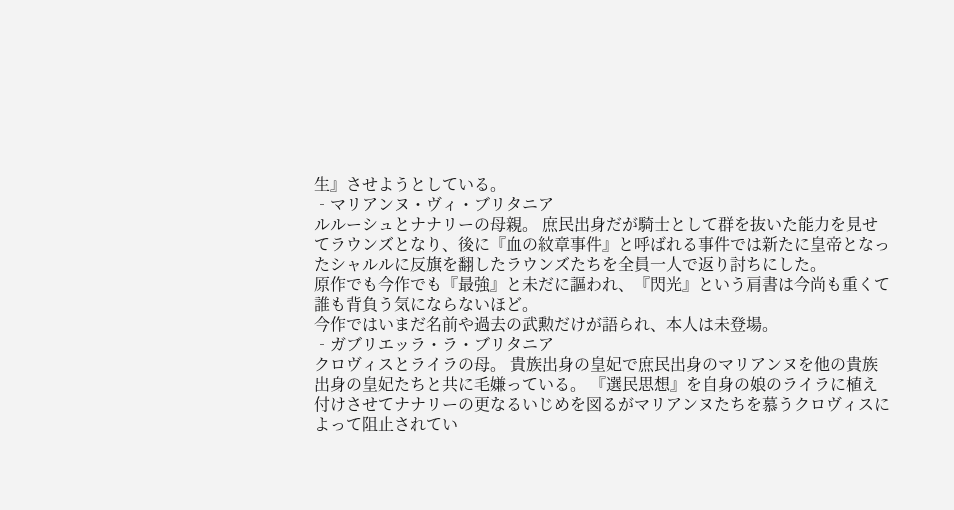生』させようとしている。
‐マリアンヌ・ヴィ・ブリタニア
ルルーシュとナナリーの母親。 庶民出身だが騎士として群を抜いた能力を見せてラウンズとなり、後に『血の紋章事件』と呼ばれる事件では新たに皇帝となったシャルルに反旗を翻したラウンズたちを全員一人で返り討ちにした。
原作でも今作でも『最強』と未だに謳われ、『閃光』という肩書は今尚も重くて誰も背負う気にならないほど。
今作ではいまだ名前や過去の武勲だけが語られ、本人は未登場。
‐ガブリエッラ・ラ・ブリタニア
クロヴィスとライラの母。 貴族出身の皇妃で庶民出身のマリアンヌを他の貴族出身の皇妃たちと共に毛嫌っている。 『選民思想』を自身の娘のライラに植え付けさせてナナリーの更なるいじめを図るがマリアンヌたちを慕うクロヴィスによって阻止されてい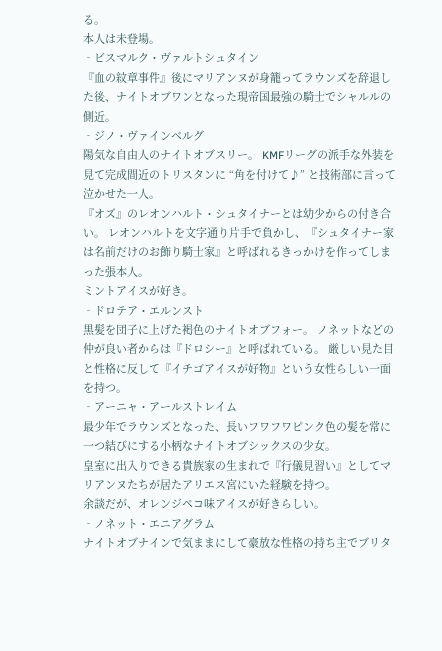る。
本人は未登場。
‐ビスマルク・ヴァルトシュタイン
『血の紋章事件』後にマリアンヌが身籠ってラウンズを辞退した後、ナイトオブワンとなった現帝国最強の騎士でシャルルの側近。
‐ジノ・ヴァインベルグ
陽気な自由人のナイトオブスリー。 KMFリーグの派手な外装を見て完成間近のトリスタンに “角を付けて♪” と技術部に言って泣かせた一人。
『オズ』のレオンハルト・シュタイナーとは幼少からの付き合い。 レオンハルトを文字通り片手で負かし、『シュタイナー家は名前だけのお飾り騎士家』と呼ばれるきっかけを作ってしまった張本人。
ミントアイスが好き。
‐ドロテア・エルンスト
黒髪を団子に上げた褐色のナイトオブフォー。 ノネットなどの仲が良い者からは『ドロシー』と呼ばれている。 厳しい見た目と性格に反して『イチゴアイスが好物』という女性らしい一面を持つ。
‐アーニャ・アールストレイム
最少年でラウンズとなった、長いフワフワピンク色の髪を常に一つ結びにする小柄なナイトオブシックスの少女。
皇室に出入りできる貴族家の生まれで『行儀見習い』としてマリアンヌたちが居たアリエス宮にいた経験を持つ。
余談だが、オレンジペコ味アイスが好きらしい。
‐ノネット・エニアグラム
ナイトオブナインで気ままにして豪放な性格の持ち主でブリタ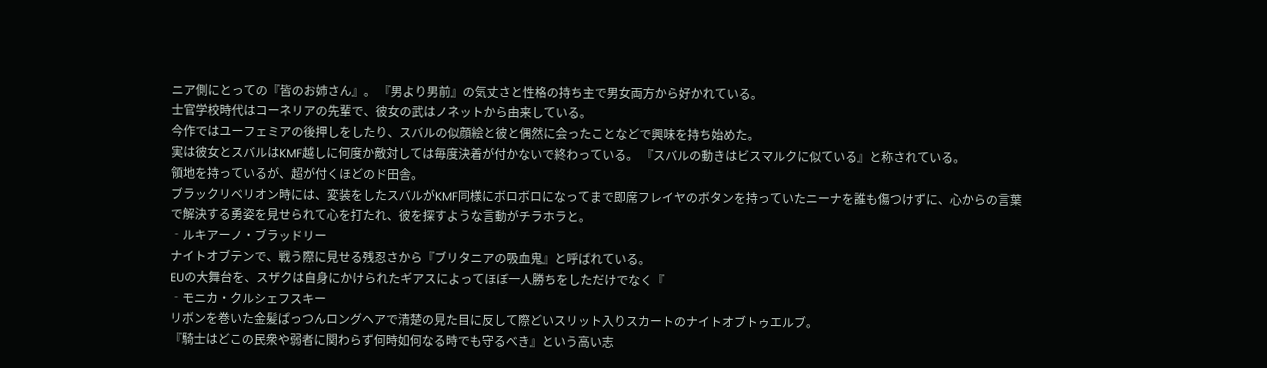ニア側にとっての『皆のお姉さん』。 『男より男前』の気丈さと性格の持ち主で男女両方から好かれている。
士官学校時代はコーネリアの先輩で、彼女の武はノネットから由来している。
今作ではユーフェミアの後押しをしたり、スバルの似顔絵と彼と偶然に会ったことなどで興味を持ち始めた。
実は彼女とスバルはKMF越しに何度か敵対しては毎度決着が付かないで終わっている。 『スバルの動きはビスマルクに似ている』と称されている。
領地を持っているが、超が付くほどのド田舎。
ブラックリベリオン時には、変装をしたスバルがKMF同様にボロボロになってまで即席フレイヤのボタンを持っていたニーナを誰も傷つけずに、心からの言葉で解決する勇姿を見せられて心を打たれ、彼を探すような言動がチラホラと。
‐ルキアーノ・ブラッドリー
ナイトオブテンで、戦う際に見せる残忍さから『ブリタニアの吸血鬼』と呼ばれている。
EUの大舞台を、スザクは自身にかけられたギアスによってほぼ一人勝ちをしただけでなく『
‐モニカ・クルシェフスキー
リボンを巻いた金髪ぱっつんロングヘアで清楚の見た目に反して際どいスリット入りスカートのナイトオブトゥエルブ。
『騎士はどこの民衆や弱者に関わらず何時如何なる時でも守るべき』という高い志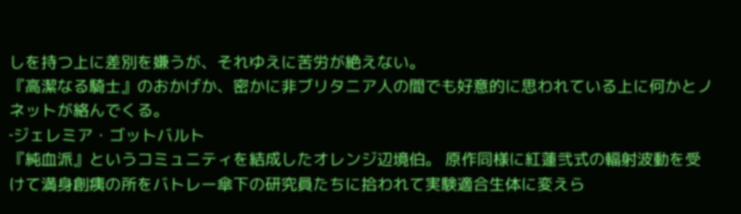しを持つ上に差別を嫌うが、それゆえに苦労が絶えない。
『高潔なる騎士』のおかげか、密かに非ブリタニア人の間でも好意的に思われている上に何かとノネットが絡んでくる。
‐ジェレミア・ゴットバルト
『純血派』というコミュニティを結成したオレンジ辺境伯。 原作同様に紅蓮弐式の輻射波動を受けて満身創痍の所をバトレー傘下の研究員たちに拾われて実験適合生体に変えら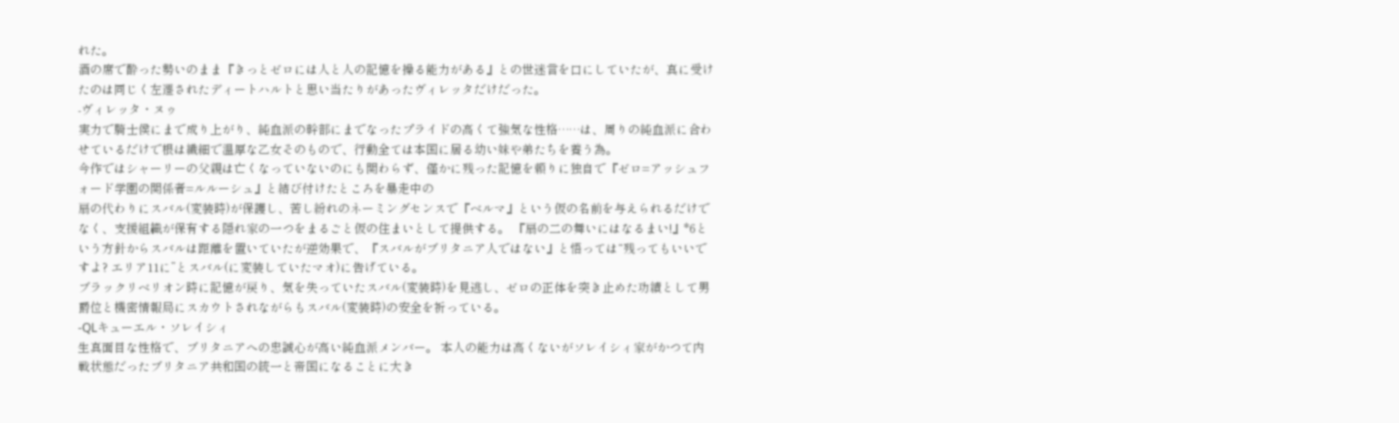れた。
酒の席で酔った勢いのまま『きっとゼロには人と人の記憶を操る能力がある』との世迷言を口にしていたが、真に受けたのは同じく左遷されたディートハルトと思い当たりがあったヴィレッタだけだった。
‐ヴィレッタ・ヌゥ
実力で騎士侯にまで成り上がり、純血派の幹部にまでなったプライドの高くて強気な性格……は、周りの純血派に合わせているだけで根は繊細で温厚な乙女そのもので、行動全ては本国に居る幼い妹や弟たちを養う為。
今作ではシャーリーの父親は亡くなっていないのにも関わらず、僅かに残った記憶を頼りに独自で『ゼロ=アッシュフォード学園の関係者=ルルーシュ』と結び付けたところを暴走中の
扇の代わりにスバル(変装時)が保護し、苦し紛れのネーミングセンスで『ベルマ』という仮の名前を与えられるだけでなく、支援組織が保有する隠れ家の一つをまるごと仮の住まいとして提供する。 『扇の二の舞いにはなるまい!』*6という方針からスバルは距離を置いていたが逆効果で、『スバルがブリタニア人ではない』と悟っては“残ってもいいですよ? エリア11に”とスバル(に変装していたマオ)に告げている。
ブラックリベリオン時に記憶が戻り、気を失っていたスバル(変装時)を見逃し、ゼロの正体を突き止めた功績として男爵位と機密情報局にスカウトされながらもスバル(変装時)の安全を祈っている。
‐QLキューエル・ソレイシィ
生真面目な性格で、ブリタニアへの忠誠心が高い純血派メンバー。 本人の能力は高くないがソレイシィ家がかつて内戦状態だったブリタニア共和国の統一と帝国になることに大き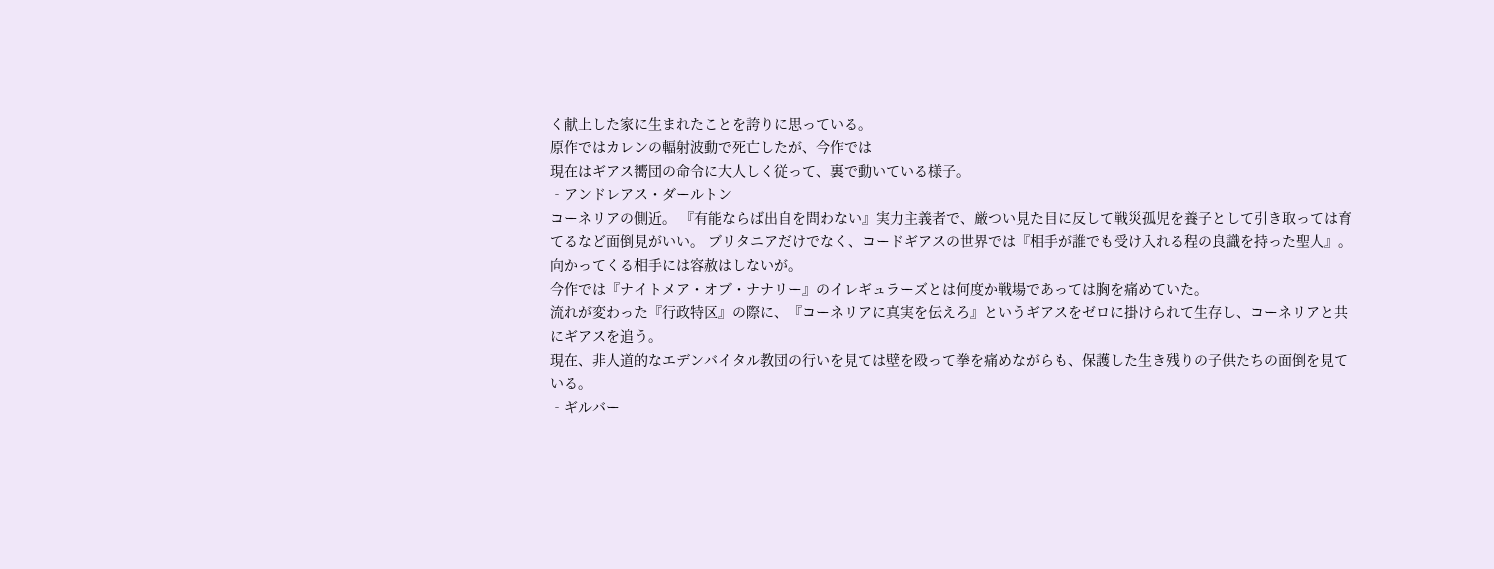く献上した家に生まれたことを誇りに思っている。
原作ではカレンの輻射波動で死亡したが、今作では
現在はギアス嚮団の命令に大人しく従って、裏で動いている様子。
‐アンドレアス・ダールトン
コーネリアの側近。 『有能ならば出自を問わない』実力主義者で、厳つい見た目に反して戦災孤児を養子として引き取っては育てるなど面倒見がいい。 ブリタニアだけでなく、コードギアスの世界では『相手が誰でも受け入れる程の良識を持った聖人』。 向かってくる相手には容赦はしないが。
今作では『ナイトメア・オブ・ナナリー』のイレギュラーズとは何度か戦場であっては胸を痛めていた。
流れが変わった『行政特区』の際に、『コーネリアに真実を伝えろ』というギアスをゼロに掛けられて生存し、コーネリアと共にギアスを追う。
現在、非人道的なエデンバイタル教団の行いを見ては壁を殴って拳を痛めながらも、保護した生き残りの子供たちの面倒を見ている。
‐ギルバー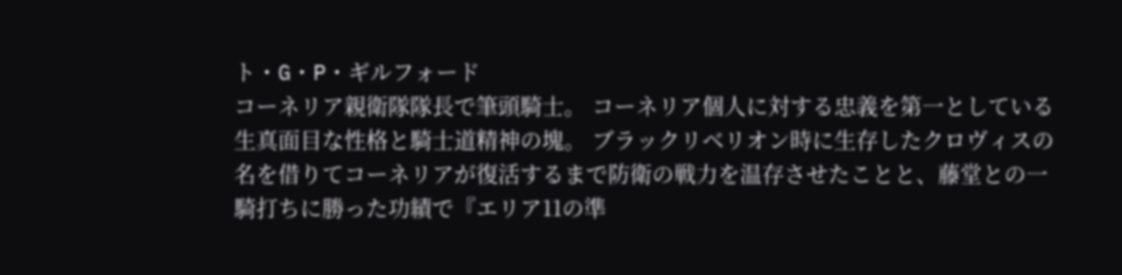ト・G・P・ギルフォード
コーネリア親衛隊隊長で筆頭騎士。 コーネリア個人に対する忠義を第一としている生真面目な性格と騎士道精神の塊。 ブラックリベリオン時に生存したクロヴィスの名を借りてコーネリアが復活するまで防衛の戦力を温存させたことと、藤堂との一騎打ちに勝った功績で『エリア11の準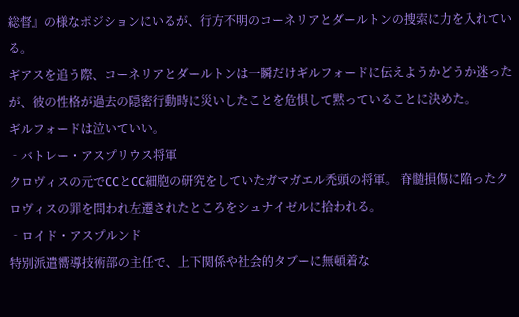総督』の様なポジションにいるが、行方不明のコーネリアとダールトンの捜索に力を入れている。
ギアスを追う際、コーネリアとダールトンは一瞬だけギルフォードに伝えようかどうか迷ったが、彼の性格が過去の隠密行動時に災いしたことを危惧して黙っていることに決めた。
ギルフォードは泣いていい。
‐バトレー・アスプリウス将軍
クロヴィスの元でCCとCC細胞の研究をしていたガマガエル禿頭の将軍。 脊髄損傷に陥ったクロヴィスの罪を問われ左遷されたところをシュナイゼルに拾われる。
‐ロイド・アスプルンド
特別派遣嚮導技術部の主任で、上下関係や社会的タブーに無頓着な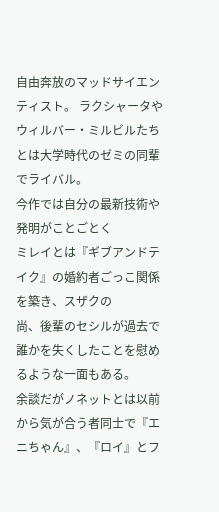自由奔放のマッドサイエンティスト。 ラクシャータやウィルバー・ミルビルたちとは大学時代のゼミの同輩でライバル。
今作では自分の最新技術や発明がことごとく
ミレイとは『ギブアンドテイク』の婚約者ごっこ関係を築き、スザクの
尚、後輩のセシルが過去で誰かを失くしたことを慰めるような一面もある。
余談だがノネットとは以前から気が合う者同士で『エニちゃん』、『ロイ』とフ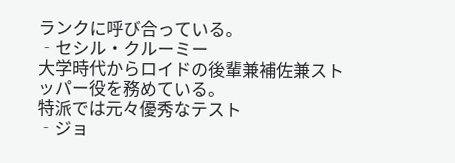ランクに呼び合っている。
‐セシル・クルーミー
大学時代からロイドの後輩兼補佐兼ストッパー役を務めている。
特派では元々優秀なテスト
‐ジョ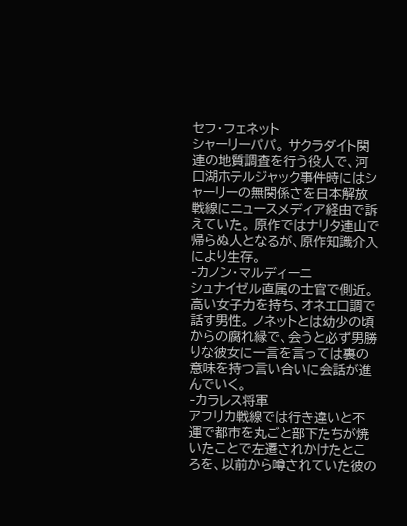セフ・フェネット
シャーリーパパ。 サクラダイト関連の地質調査を行う役人で、河口湖ホテルジャック事件時にはシャーリーの無関係さを日本解放戦線にニュースメディア経由で訴えていた。 原作ではナリタ連山で帰らぬ人となるが、原作知識介入により生存。
‐カノン・マルディーニ
シュナイゼル直属の士官で側近。 高い女子力を持ち、オネエ口調で話す男性。 ノネットとは幼少の頃からの腐れ縁で、会うと必ず男勝りな彼女に一言を言っては裏の意味を持つ言い合いに会話が進んでいく。
‐カラレス将軍
アフリカ戦線では行き違いと不運で都市を丸ごと部下たちが焼いたことで左遷されかけたところを、以前から噂されていた彼の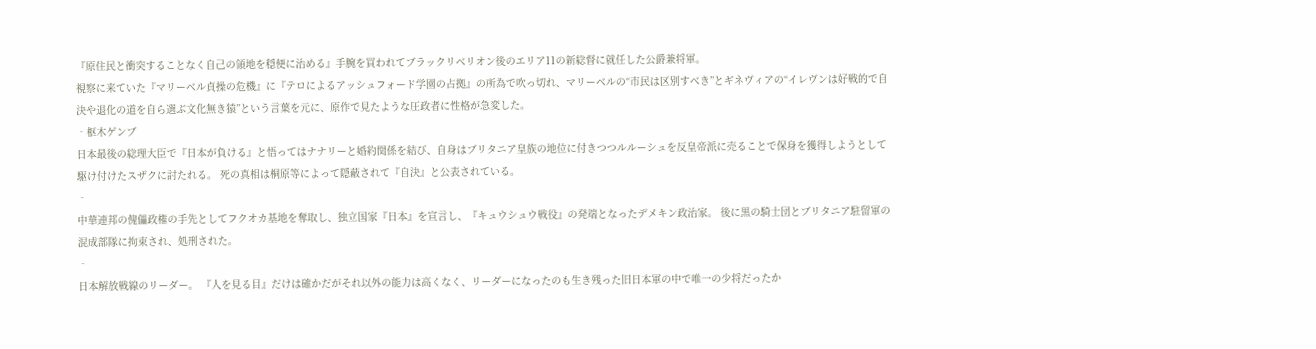『原住民と衝突することなく自己の領地を穏便に治める』手腕を買われてブラックリベリオン後のエリア11の新総督に就任した公爵兼将軍。
視察に来ていた『マリーベル貞操の危機』に『テロによるアッシュフォード学園の占拠』の所為で吹っ切れ、マリーベルの“市民は区別すべき”とギネヴィアの“イレヴンは好戦的で自決や退化の道を自ら選ぶ文化無き猿”という言葉を元に、原作で見たような圧政者に性格が急変した。
‐枢木ゲンブ
日本最後の総理大臣で『日本が負ける』と悟ってはナナリーと婚約関係を結び、自身はブリタニア皇族の地位に付きつつルルーシュを反皇帝派に売ることで保身を獲得しようとして駆け付けたスザクに討たれる。 死の真相は桐原等によって隠蔽されて『自決』と公表されている。
‐
中華連邦の傀儡政権の手先としてフクオカ基地を奪取し、独立国家『日本』を宣言し、『キュウシュウ戦役』の発端となったデメキン政治家。 後に黒の騎士団とブリタニア駐留軍の混成部隊に拘束され、処刑された。
‐
日本解放戦線のリーダー。 『人を見る目』だけは確かだがそれ以外の能力は高くなく、リーダーになったのも生き残った旧日本軍の中で唯一の少将だったか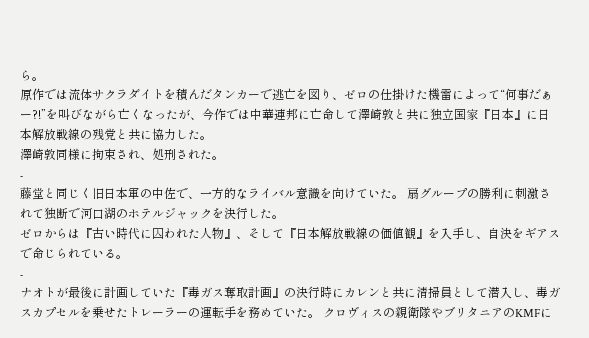ら。
原作では流体サクラダイトを積んだタンカーで逃亡を図り、ゼロの仕掛けた機雷によって“何事だぁー?!”を叫びながら亡くなったが、今作では中華連邦に亡命して澤崎敦と共に独立国家『日本』に日本解放戦線の残党と共に協力した。
澤崎敦同様に拘束され、処刑された。
‐
藤堂と同じく旧日本軍の中佐で、一方的なライバル意識を向けていた。 扇グループの勝利に刺激されて独断で河口湖のホテルジャックを決行した。
ゼロからは『古い時代に囚われた人物』、そして『日本解放戦線の価値観』を入手し、自決をギアスで命じられている。
‐
ナオトが最後に計画していた『毒ガス奪取計画』の決行時にカレンと共に清掃員として潜入し、毒ガスカプセルを乗せたトレーラーの運転手を務めていた。 クロヴィスの親衛隊やブリタニアのKMFに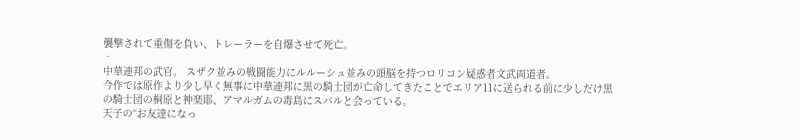襲撃されて重傷を負い、トレーラーを自爆させて死亡。
‐
中華連邦の武官。 スザク並みの戦闘能力にルルーシュ並みの頭脳を持つロリコン疑惑者文武両道者。
今作では原作より少し早く無事に中華連邦に黒の騎士団が亡命してきたことでエリア11に送られる前に少しだけ黒の騎士団の桐原と神楽耶、アマルガムの毒島にスバルと会っている。
天子の“お友達になっ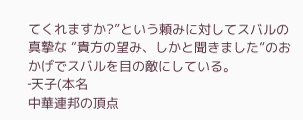てくれますか?”という頼みに対してスバルの真摯な “貴方の望み、しかと聞きました”のおかげでスバルを目の敵にしている。
‐天子(本名
中華連邦の頂点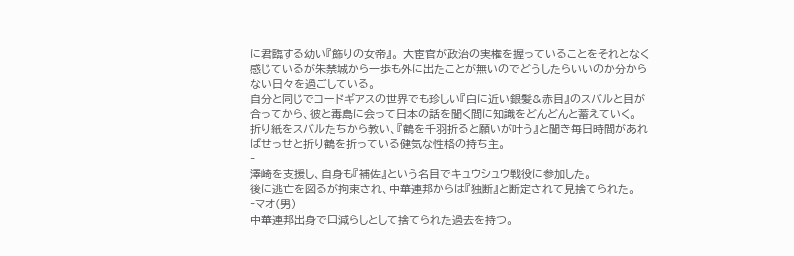に君臨する幼い『飾りの女帝』。 大宦官が政治の実権を握っていることをそれとなく感じているが朱禁城から一歩も外に出たことが無いのでどうしたらいいのか分からない日々を過ごしている。
自分と同じでコードギアスの世界でも珍しい『白に近い銀髪&赤目』のスバルと目が合ってから、彼と毒島に会って日本の話を聞く間に知識をどんどんと蓄えていく。
折り紙をスバルたちから教い、『鶴を千羽折ると願いが叶う』と聞き毎日時間があればせっせと折り鶴を折っている健気な性格の持ち主。
‐
澤崎を支援し、自身も『補佐』という名目でキュウシュウ戦役に参加した。
後に逃亡を図るが拘束され、中華連邦からは『独断』と断定されて見捨てられた。
‐マオ(男)
中華連邦出身で口減らしとして捨てられた過去を持つ。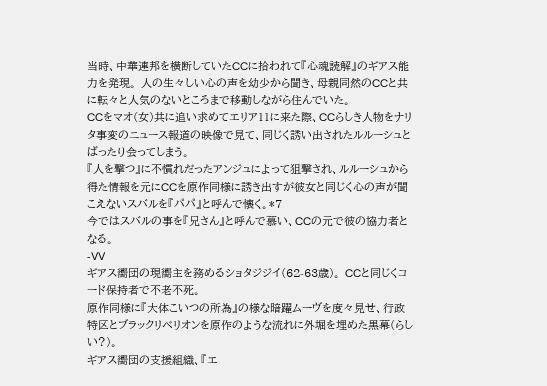当時、中華連邦を横断していたCCに拾われて『心魂読解』のギアス能力を発現。 人の生々しい心の声を幼少から聞き、母親同然のCCと共に転々と人気のないところまで移動しながら住んでいた。
CCをマオ(女)共に追い求めてエリア11に来た際、CCらしき人物をナリタ事変のニュース報道の映像で見て、同じく誘い出されたルルーシュとばったり会ってしまう。
『人を撃つ』に不慣れだったアンジュによって狙撃され、ルルーシュから得た情報を元にCCを原作同様に誘き出すが彼女と同じく心の声が聞こえないスバルを『パパ』と呼んで懐く。*7
今ではスバルの事を『兄さん』と呼んで慕い、CCの元で彼の協力者となる。
‐VV
ギアス嚮団の現嚮主を務めるショタジジイ(62-63歳)。 CCと同じくコード保持者で不老不死。
原作同様に『大体こいつの所為』の様な暗躍ムーヴを度々見せ、行政特区とブラックリベリオンを原作のような流れに外堀を埋めた黒幕(らしい?)。
ギアス嚮団の支援組織、『エ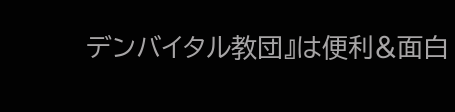デンバイタル教団』は便利&面白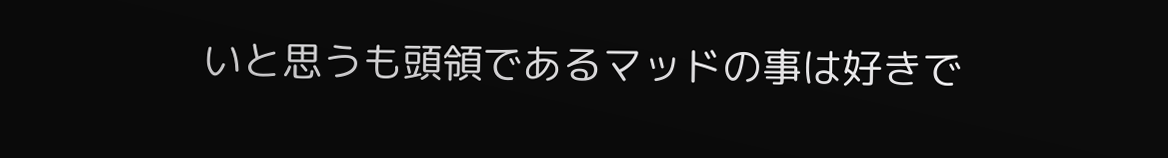いと思うも頭領であるマッドの事は好きで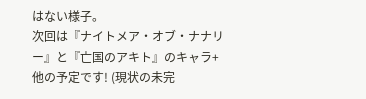はない様子。
次回は『ナイトメア・オブ・ナナリー』と『亡国のアキト』のキャラ+他の予定です! (現状の未完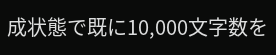成状態で既に10,000文字数を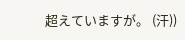超えていますが。 (汗))